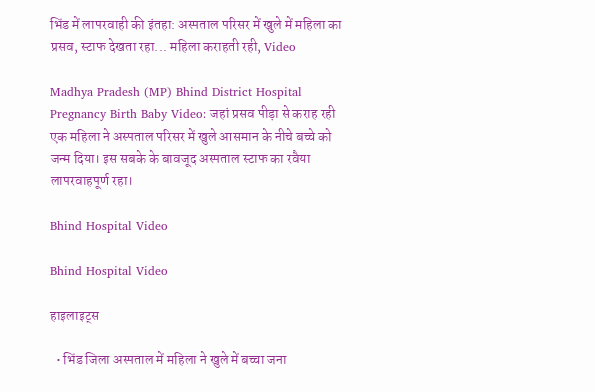भिंड में लापरवाही की इंतहा: अस्पताल परिसर में खुले में महिला का प्रसव, स्टाफ देखता रहा... महिला कराहती रही, Video

Madhya Pradesh (MP) Bhind District Hospital Pregnancy Birth Baby Video: जहां प्रसव पीड़ा से कराह रही एक महिला ने अस्पताल परिसर में खुले आसमान के नीचे बच्चे को जन्म दिया। इस सबके के बावजूद अस्पताल स्टाफ का रवैया लापरवाहपूर्ण रहा।

Bhind Hospital Video

Bhind Hospital Video

हाइलाइट्स

  • भिंड जिला अस्पताल में महिला ने खुले में बच्चा जना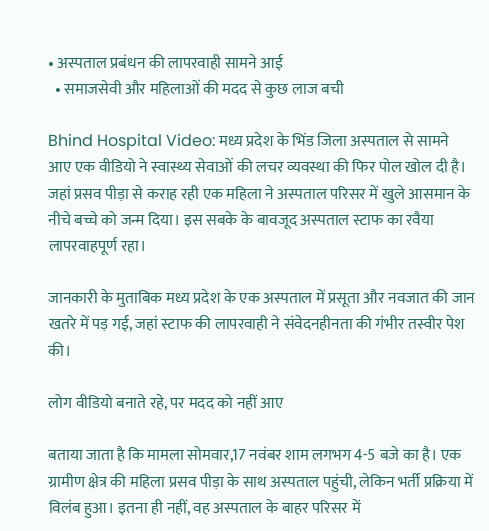• अस्पताल प्रबंधन की लापरवाही सामने आई
  • समाजसेवी और महिलाओं की मदद से कुछ लाज बची

Bhind Hospital Video: मध्य प्रदेश के भिंड जिला अस्पताल से सामने आए एक वीडियो ने स्वास्थ्य सेवाओं की लचर व्यवस्था की फिर पोल खोल दी है। जहां प्रसव पीड़ा से कराह रही एक महिला ने अस्पताल परिसर में खुले आसमान के नीचे बच्चे को जन्म दिया। इस सबके के बावजूद अस्पताल स्टाफ का रवैया लापरवाहपूर्ण रहा।

जानकारी के मुताबिक मध्य प्रदेश के एक अस्पताल में प्रसूता और नवजात की जान खतरे में पड़ गई, जहां स्टाफ की लापरवाही ने संवेदनहीनता की गंभीर तस्वीर पेश की।

लोग वीडियो बनाते रहे, पर मदद को नहीं आए

बताया जाता है कि मामला सोमवार,17 नवंबर शाम लगभग 4-5 बजे का है। एक ग्रामीण क्षेत्र की महिला प्रसव पीड़ा के साथ अस्पताल पहुंची, लेकिन भर्ती प्रक्रिया में विलंब हुआ। इतना ही नहीं, वह अस्पताल के बाहर परिसर में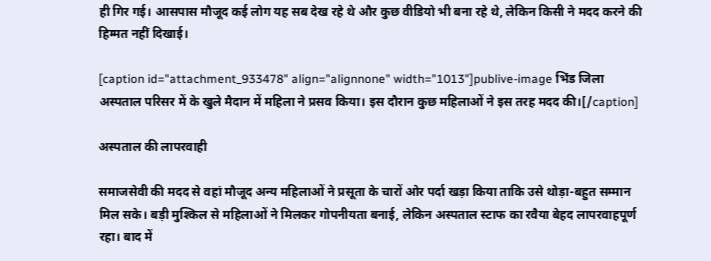ही गिर गई। आसपास मौजूद कई लोग यह सब देख रहे थे और कुछ वीडियो भी बना रहे थे, लेकिन किसी ने मदद करने की हिम्मत नहीं दिखाई।

[caption id="attachment_933478" align="alignnone" width="1013"]publive-image भिंड जिला अस्पताल परिसर में के खुले मैदान में महिला ने प्रसव किया। इस दौरान कुछ महिलाओं ने इस तरह मदद की।[/caption]

अस्पताल की लापरवाही

समाजसेवी की मदद से वहां मौजूद अन्य महिलाओं ने प्रसूता के चारों ओर पर्दा खड़ा किया ताकि उसे थोड़ा-बहुत सम्मान मिल सके। बड़ी मुश्किल से महिलाओं ने मिलकर गोपनीयता बनाई, लेकिन अस्पताल स्टाफ का रवैया बेहद लापरवाहपूर्ण रहा। बाद में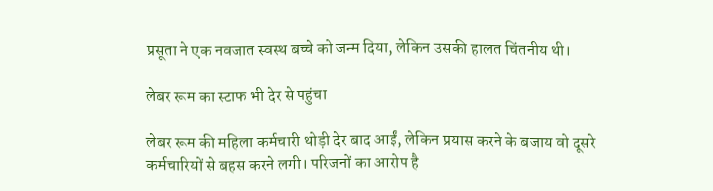प्रसूता ने एक नवजात स्वस्थ बच्चे को जन्म दिया, लेकिन उसकी हालत चिंतनीय थी।

लेबर रूम का स्टाफ भी देर से पहुंचा

लेबर रूम की महिला कर्मचारी थोड़ी देर बाद आईं, लेकिन प्रयास करने के बजाय वो दूसरे कर्मचारियों से बहस करने लगी। परिजनों का आरोप है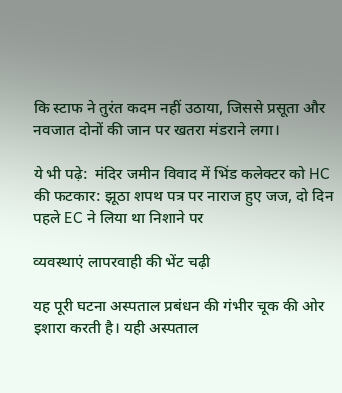कि स्टाफ ने तुरंत कदम नहीं उठाया, जिससे प्रसूता और नवजात दोनों की जान पर खतरा मंडराने लगा।

ये भी पढ़े:  मंदिर जमीन विवाद में भिंड कलेक्टर को HC की फटकार: झूठा शपथ पत्र पर नाराज हुए जज, दो दिन पहले EC ने लिया था निशाने पर

व्यवस्थाएं लापरवाही की भेंट चढ़ी

यह पूरी घटना अस्पताल प्रबंधन की गंभीर चूक की ओर इशारा करती है। यही अस्पताल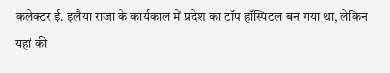कलेक्टर ई. इलैया राजा के कार्यकाल में प्रदेश का टॉप हॉस्पिटल बन गया था, लेकिन यहां की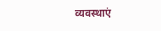व्यवस्थाएं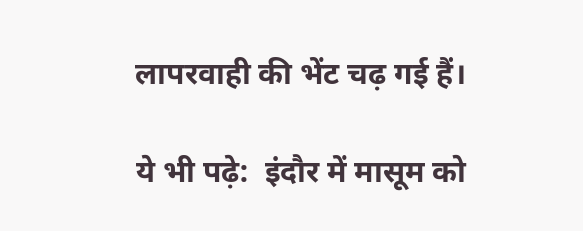लापरवाही की भेंट चढ़ गई हैं।

ये भी पढ़े:  इंदौर में मासूम को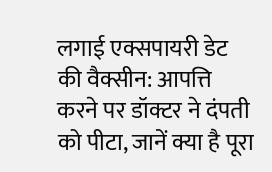लगाई एक्सपायरी डेट की वैक्सीन: आपत्ति करने पर डॉक्टर ने दंपती को पीटा, जानें क्या है पूरा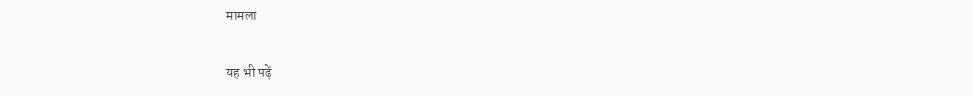मामला

यह भी पढ़ें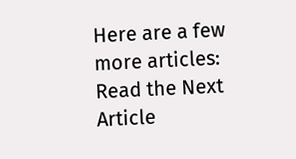Here are a few more articles:
Read the Next Article